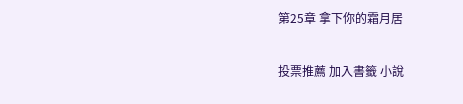第25章 拿下你的霜月居

投票推薦 加入書籤 小說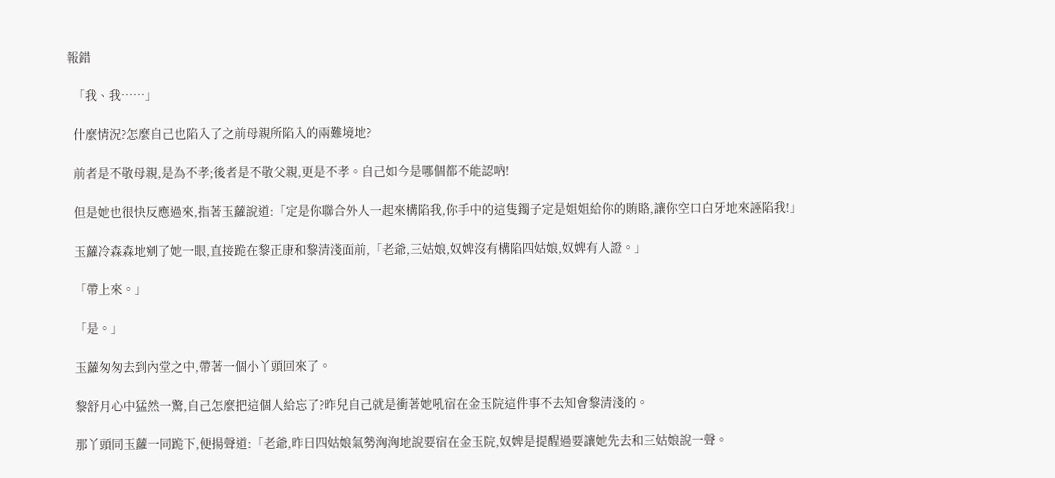報錯

  「我、我……」

  什麼情況?怎麼自己也陷入了之前母親所陷入的兩難境地?

  前者是不敬母親,是為不孝;後者是不敬父親,更是不孝。自己如今是哪個都不能認吶!

  但是她也很快反應過來,指著玉蘿說道:「定是你聯合外人一起來構陷我,你手中的這隻鐲子定是姐姐給你的賄賂,讓你空口白牙地來誣陷我!」

  玉蘿冷森森地剜了她一眼,直接跪在黎正康和黎清淺面前,「老爺,三姑娘,奴婢沒有構陷四姑娘,奴婢有人證。」

  「帶上來。」

  「是。」

  玉蘿匆匆去到內堂之中,帶著一個小丫頭回來了。

  黎舒月心中猛然一驚,自己怎麼把這個人給忘了?昨兒自己就是衝著她吼宿在金玉院這件事不去知會黎清淺的。

  那丫頭同玉蘿一同跪下,便揚聲道:「老爺,昨日四姑娘氣勢洶洶地說要宿在金玉院,奴婢是提醒過要讓她先去和三姑娘說一聲。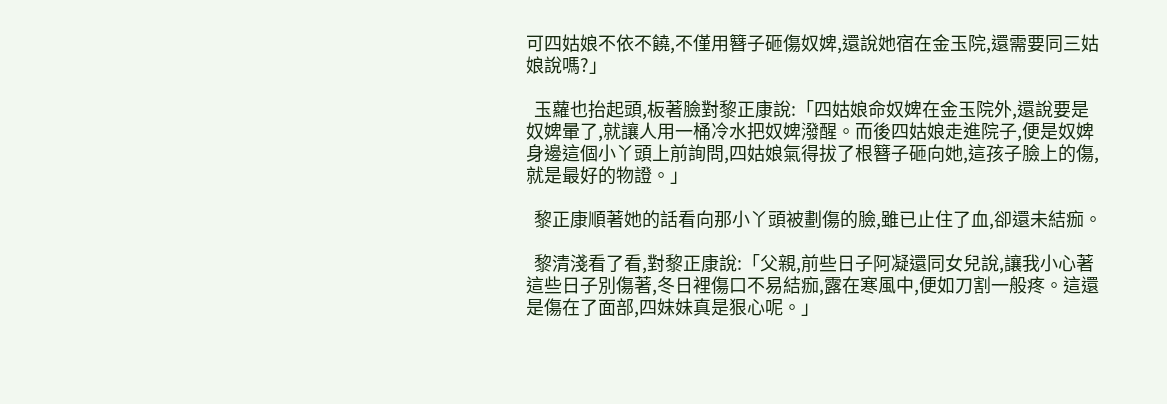可四姑娘不依不饒,不僅用簪子砸傷奴婢,還說她宿在金玉院,還需要同三姑娘說嗎?」

  玉蘿也抬起頭,板著臉對黎正康說:「四姑娘命奴婢在金玉院外,還說要是奴婢暈了,就讓人用一桶冷水把奴婢潑醒。而後四姑娘走進院子,便是奴婢身邊這個小丫頭上前詢問,四姑娘氣得拔了根簪子砸向她,這孩子臉上的傷,就是最好的物證。」

  黎正康順著她的話看向那小丫頭被劃傷的臉,雖已止住了血,卻還未結痂。

  黎清淺看了看,對黎正康說:「父親,前些日子阿凝還同女兒說,讓我小心著這些日子別傷著,冬日裡傷口不易結痂,露在寒風中,便如刀割一般疼。這還是傷在了面部,四妹妹真是狠心呢。」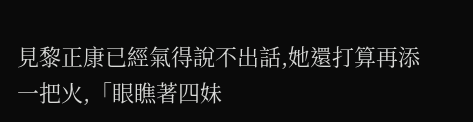見黎正康已經氣得說不出話,她還打算再添一把火,「眼瞧著四妹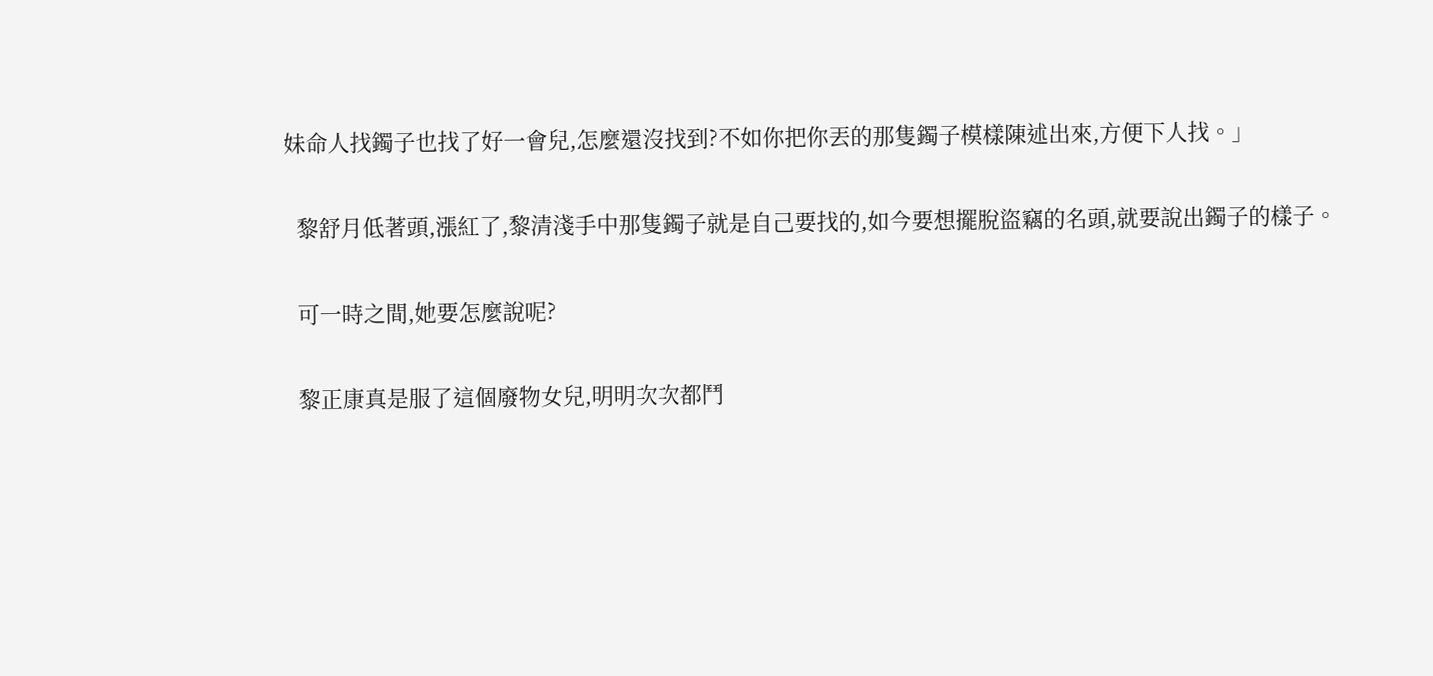妹命人找鐲子也找了好一會兒,怎麼還沒找到?不如你把你丟的那隻鐲子模樣陳述出來,方便下人找。」

  黎舒月低著頭,漲紅了,黎清淺手中那隻鐲子就是自己要找的,如今要想擺脫盜竊的名頭,就要說出鐲子的樣子。

  可一時之間,她要怎麼說呢?

  黎正康真是服了這個廢物女兒,明明次次都鬥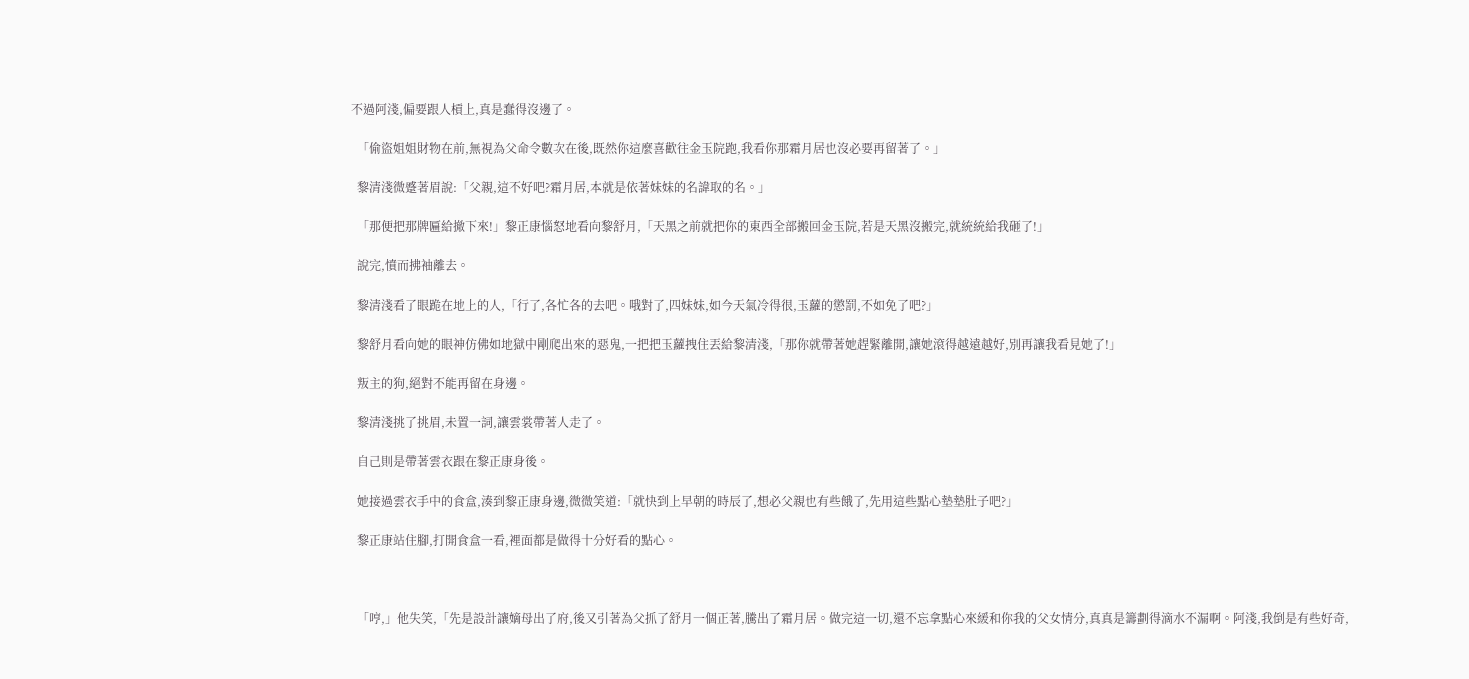不過阿淺,偏要跟人槓上,真是蠢得沒邊了。

  「偷盜姐姐財物在前,無視為父命令數次在後,既然你這麼喜歡往金玉院跑,我看你那霜月居也沒必要再留著了。」

  黎清淺微蹙著眉說:「父親,這不好吧?霜月居,本就是依著妹妹的名諱取的名。」

  「那便把那牌匾給撤下來!」黎正康惱怒地看向黎舒月,「天黑之前就把你的東西全部搬回金玉院,若是天黑沒搬完,就統統給我砸了!」

  說完,憤而拂袖離去。

  黎清淺看了眼跪在地上的人,「行了,各忙各的去吧。哦對了,四妹妹,如今天氣冷得很,玉蘿的懲罰,不如免了吧?」

  黎舒月看向她的眼神仿佛如地獄中剛爬出來的惡鬼,一把把玉蘿拽住丟給黎清淺,「那你就帶著她趕緊離開,讓她滾得越遠越好,別再讓我看見她了!」

  叛主的狗,絕對不能再留在身邊。

  黎清淺挑了挑眉,未置一詞,讓雲裳帶著人走了。

  自己則是帶著雲衣跟在黎正康身後。

  她接過雲衣手中的食盒,湊到黎正康身邊,微微笑道:「就快到上早朝的時辰了,想必父親也有些餓了,先用這些點心墊墊肚子吧?」

  黎正康站住腳,打開食盒一看,裡面都是做得十分好看的點心。



  「哼,」他失笑,「先是設計讓嫡母出了府,後又引著為父抓了舒月一個正著,騰出了霜月居。做完這一切,還不忘拿點心來緩和你我的父女情分,真真是籌劃得滴水不漏啊。阿淺,我倒是有些好奇,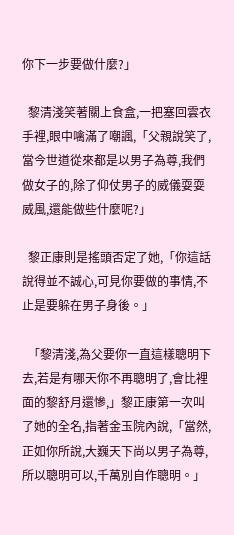你下一步要做什麼?」

  黎清淺笑著關上食盒,一把塞回雲衣手裡,眼中噙滿了嘲諷,「父親說笑了,當今世道從來都是以男子為尊,我們做女子的,除了仰仗男子的威儀耍耍威風,還能做些什麼呢?」

  黎正康則是搖頭否定了她,「你這話說得並不誠心,可見你要做的事情,不止是要躲在男子身後。」

  「黎清淺,為父要你一直這樣聰明下去,若是有哪天你不再聰明了,會比裡面的黎舒月還慘,」黎正康第一次叫了她的全名,指著金玉院內說,「當然,正如你所說,大巍天下尚以男子為尊,所以聰明可以,千萬別自作聰明。」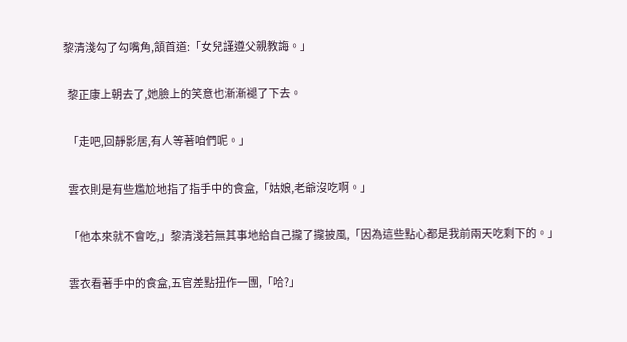黎清淺勾了勾嘴角,頷首道:「女兒謹遵父親教誨。」

  黎正康上朝去了,她臉上的笑意也漸漸褪了下去。

  「走吧,回靜影居,有人等著咱們呢。」

  雲衣則是有些尷尬地指了指手中的食盒,「姑娘,老爺沒吃啊。」

  「他本來就不會吃,」黎清淺若無其事地給自己攏了攏披風,「因為這些點心都是我前兩天吃剩下的。」

  雲衣看著手中的食盒,五官差點扭作一團,「哈?」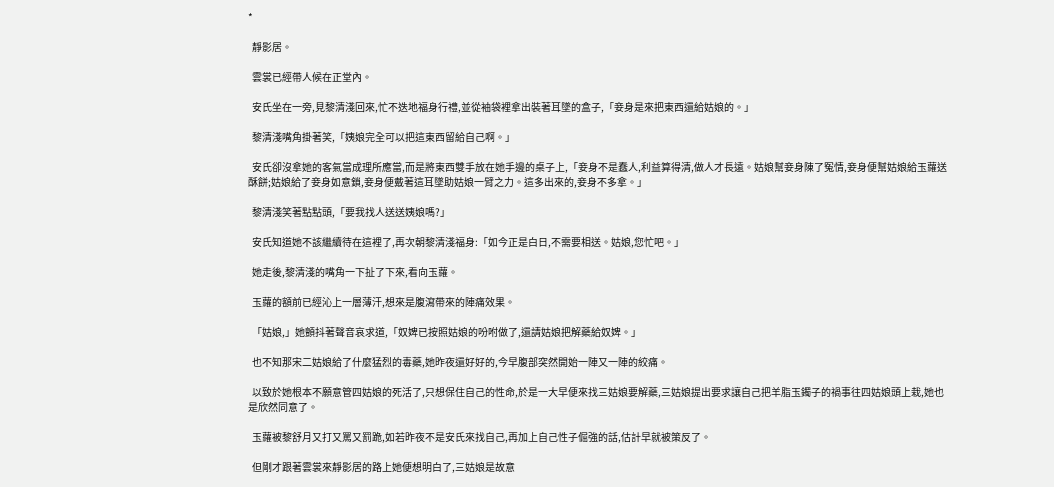*

  靜影居。

  雲裳已經帶人候在正堂內。

  安氏坐在一旁,見黎清淺回來,忙不迭地福身行禮,並從袖袋裡拿出裝著耳墜的盒子,「妾身是來把東西還給姑娘的。」

  黎清淺嘴角掛著笑,「姨娘完全可以把這東西留給自己啊。」

  安氏卻沒拿她的客氣當成理所應當,而是將東西雙手放在她手邊的桌子上,「妾身不是蠢人,利益算得清,做人才長遠。姑娘幫妾身陳了冤情,妾身便幫姑娘給玉蘿送酥餅;姑娘給了妾身如意鎖,妾身便戴著這耳墜助姑娘一臂之力。這多出來的,妾身不多拿。」

  黎清淺笑著點點頭,「要我找人送送姨娘嗎?」

  安氏知道她不該繼續待在這裡了,再次朝黎清淺福身:「如今正是白日,不需要相送。姑娘,您忙吧。」

  她走後,黎清淺的嘴角一下扯了下來,看向玉蘿。

  玉蘿的額前已經沁上一層薄汗,想來是腹瀉帶來的陣痛效果。

  「姑娘,」她顫抖著聲音哀求道,「奴婢已按照姑娘的吩咐做了,還請姑娘把解藥給奴婢。」

  也不知那宋二姑娘給了什麼猛烈的毒藥,她昨夜還好好的,今早腹部突然開始一陣又一陣的絞痛。

  以致於她根本不願意管四姑娘的死活了,只想保住自己的性命,於是一大早便來找三姑娘要解藥,三姑娘提出要求讓自己把羊脂玉鐲子的禍事往四姑娘頭上栽,她也是欣然同意了。

  玉蘿被黎舒月又打又罵又罰跪,如若昨夜不是安氏來找自己,再加上自己性子倔強的話,估計早就被策反了。

  但剛才跟著雲裳來靜影居的路上她便想明白了,三姑娘是故意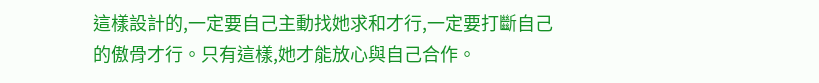這樣設計的,一定要自己主動找她求和才行,一定要打斷自己的傲骨才行。只有這樣,她才能放心與自己合作。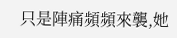只是陣痛頻頻來襲,她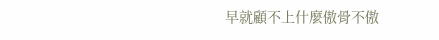早就顧不上什麼傲骨不傲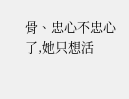骨、忠心不忠心了,她只想活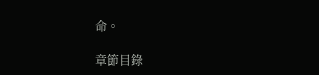命。

章節目錄